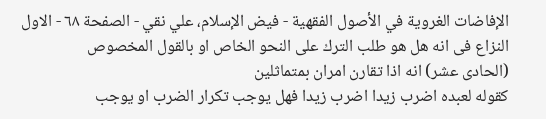الإفاضات الغروية في الأصول الفقهية - فيض الإسلام، علي نقي - الصفحة ٦٨ - الاول النزاع فى انه هل هو طلب الترك على النحو الخاص او بالقول المخصوص
(الحادى عشر) انه اذا تقارن امران بمتماثلين
كقوله لعبده اضرب زيدا اضرب زيدا فهل يوجب تكرار الضرب او يوجب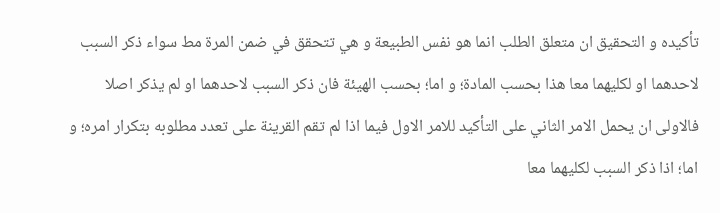تأكيده و التحقيق ان متعلق الطلب انما هو نفس الطبيعة و هي تتحقق في ضمن المرة مط سواء ذكر السبب لاحدهما او لكليهما معا هذا بحسب المادة؛ و اما؛ بحسب الهيئة فان ذكر السبب لاحدهما او لم يذكر اصلا فالاولى ان يحمل الامر الثاني على التأكيد للامر الاول فيما اذا لم تقم القرينة على تعدد مطلوبه بتكرار امره؛ و اما؛ اذا ذكر السبب لكليهما معا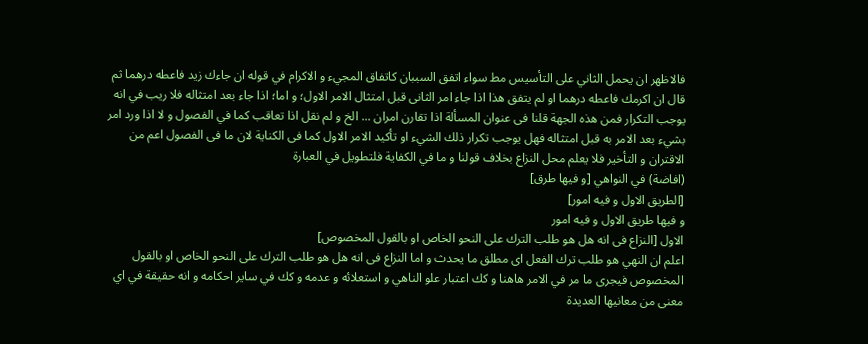فالاظهر ان يحمل الثاني على التأسيس مط سواء اتفق السببان كاتفاق المجيء و الاكرام في قوله ان جاءك زيد فاعطه درهما ثم قال ان اكرمك فاعطه درهما او لم يتفق هذا اذا جاء امر الثانى قبل امتثال الامر الاول؛ و اما؛ اذا جاء بعد امتثاله فلا ريب في انه يوجب التكرار فمن هذه الجهة قلنا فى عنوان المسألة اذا تقارن امران ... الخ و لم نقل اذا تعاقب كما في الفصول و لا اذا ورد امر بشيء بعد الامر به قبل امتثاله فهل يوجب تكرار ذلك الشيء او تأكيد الامر الاول كما فى الكناية لان ما فى الفصول اعم من الاقتران و التأخير فلا يعلم محل النزاع بخلاف قولنا و ما في الكفاية فلتطويل في العبارة
(افاضة) في النواهي [و فيها طرق]
[الطريق الاول و فيه امور]
و فيها طريق الاول و فيه امور
الاول [النزاع فى انه هل هو طلب الترك على النحو الخاص او بالقول المخصوص]
اعلم ان النهي هو طلب ترك الفعل اى مطلق ما يحدث و اما النزاع فى انه هل هو طلب الترك على النحو الخاص او بالقول المخصوص فيجرى ما مر في الامر هاهنا و كك اعتبار علو الناهي و استعلائه و عدمه و كك في ساير احكامه و انه حقيقة في اي معنى من معانيها العديدة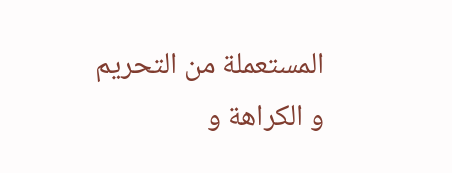المستعملة من التحريم و الكراهة و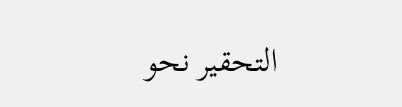التحقير نحو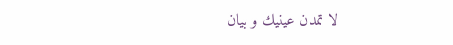لا تمدن عينيك و بيان